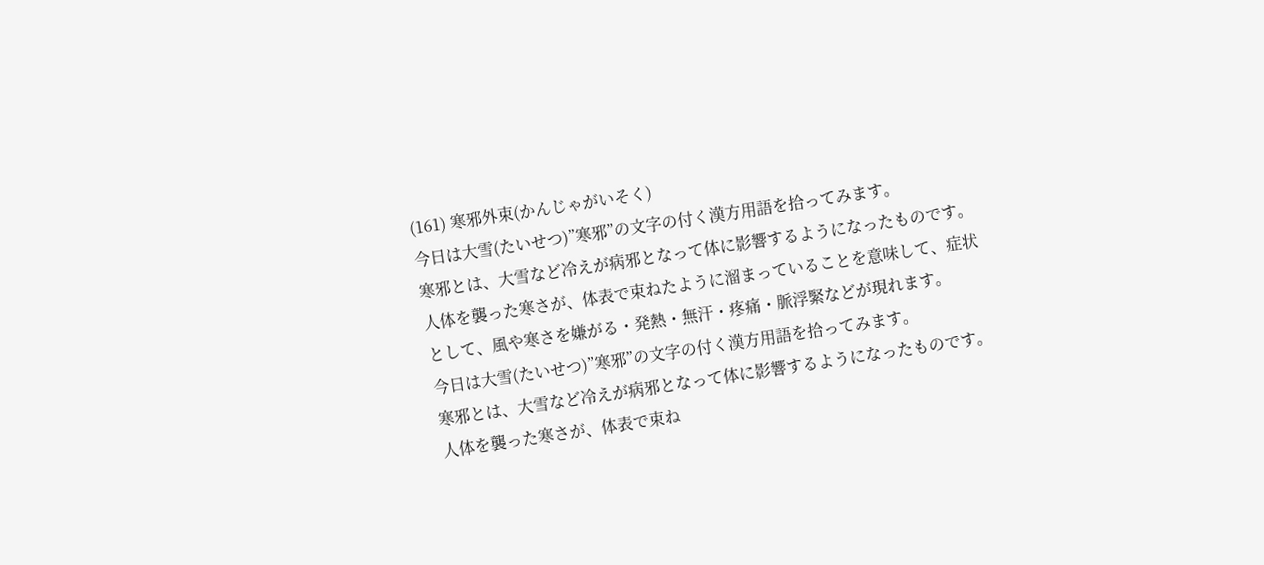(161) 寒邪外束(かんじゃがいそく)
今日は大雪(たいせつ)”寒邪”の文字の付く漢方用語を拾ってみます。
寒邪とは、大雪など冷えが病邪となって体に影響するようになったものです。
人体を襲った寒さが、体表で束ねたように溜まっていることを意味して、症状
として、風や寒さを嫌がる・発熱・無汗・疼痛・脈浮緊などが現れます。
今日は大雪(たいせつ)”寒邪”の文字の付く漢方用語を拾ってみます。
寒邪とは、大雪など冷えが病邪となって体に影響するようになったものです。
人体を襲った寒さが、体表で束ね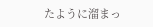たように溜まっ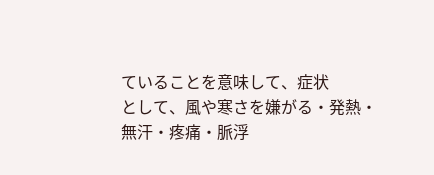ていることを意味して、症状
として、風や寒さを嫌がる・発熱・無汗・疼痛・脈浮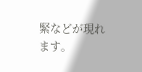緊などが現れます。